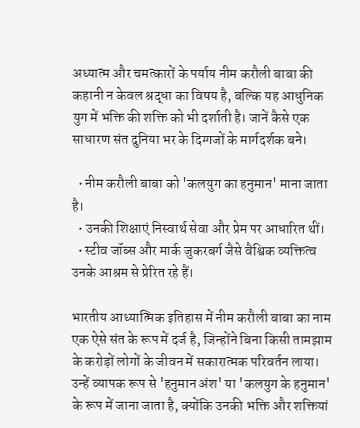अध्यात्म और चमत्कारों के पर्याय नीम करौली बाबा की कहानी न केवल श्रद्धा का विषय है, बल्कि यह आधुनिक युग में भक्ति की शक्ति को भी दर्शाती है। जानें कैसे एक साधारण संत दुनिया भर के दिग्गजों के मार्गदर्शक बने।

  • नीम करौली बाबा को 'कलयुग का हनुमान' माना जाता है।
  • उनकी शिक्षाएं निस्वार्थ सेवा और प्रेम पर आधारित थीं।
  • स्टीव जॉब्स और मार्क जुकरबर्ग जैसे वैश्विक व्यक्तित्व उनके आश्रम से प्रेरित रहे हैं।

भारतीय आध्यात्मिक इतिहास में नीम करौली बाबा का नाम एक ऐसे संत के रूप में दर्ज है, जिन्होंने बिना किसी तामझाम के करोड़ों लोगों के जीवन में सकारात्मक परिवर्तन लाया। उन्हें व्यापक रूप से 'हनुमान अंश' या 'कलयुग के हनुमान' के रूप में जाना जाता है, क्योंकि उनकी भक्ति और शक्तियां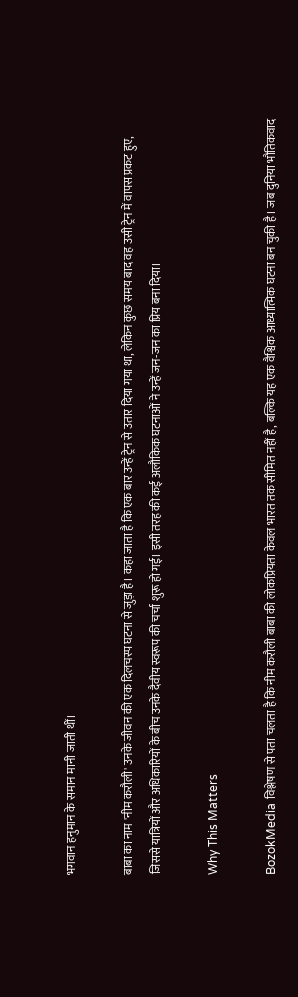भगवान हनुमान के समान मानी जाती थीं।

बाबा का नाम 'नीम करौली' उनके जीवन की एक दिलचस्प घटना से जुड़ा है। कहा जाता है कि एक बार उन्हें ट्रेन से उतार दिया गया था, लेकिन कुछ समय बाद वह उसी ट्रेन में वापस प्रकट हुए, जिससे यात्रियों और अधिकारियों के बीच उनके दैवीय स्वरूप की चर्चा शुरू हो गई। इसी तरह की कई अलौकिक घटनाओं ने उन्हें जन-जन का प्रिय बना दिया।

Why This Matters

BozokMedia विश्लेषण से पता चलता है कि नीम करौली बाबा की लोकप्रियता केवल भारत तक सीमित नहीं है, बल्कि यह एक वैश्विक आध्यात्मिक घटना बन चुकी है। जब दुनिया भौतिकवाद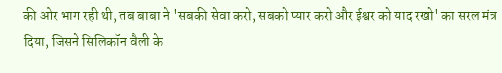की ओर भाग रही थी, तब बाबा ने 'सबकी सेवा करो, सबको प्यार करो और ईश्वर को याद रखो' का सरल मंत्र दिया, जिसने सिलिकॉन वैली के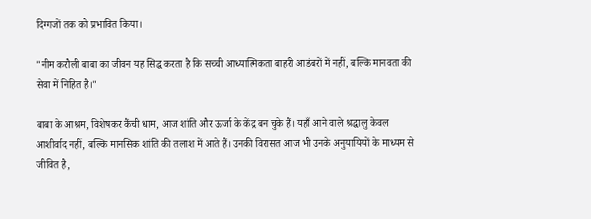दिग्गजों तक को प्रभावित किया।

"नीम करौली बाबा का जीवन यह सिद्ध करता है कि सच्ची आध्यात्मिकता बाहरी आडंबरों में नहीं, बल्कि मानवता की सेवा में निहित है।"

बाबा के आश्रम, विशेषकर कैंची धाम, आज शांति और ऊर्जा के केंद्र बन चुके हैं। यहाँ आने वाले श्रद्धालु केवल आशीर्वाद नहीं, बल्कि मानसिक शांति की तलाश में आते हैं। उनकी विरासत आज भी उनके अनुयायियों के माध्यम से जीवित है,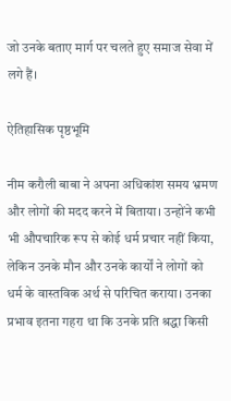जो उनके बताए मार्ग पर चलते हुए समाज सेवा में लगे हैं।

ऐतिहासिक पृष्ठभूमि

नीम करौली बाबा ने अपना अधिकांश समय भ्रमण और लोगों की मदद करने में बिताया। उन्होंने कभी भी औपचारिक रूप से कोई धर्म प्रचार नहीं किया, लेकिन उनके मौन और उनके कार्यों ने लोगों को धर्म के वास्तविक अर्थ से परिचित कराया। उनका प्रभाव इतना गहरा था कि उनके प्रति श्रद्धा किसी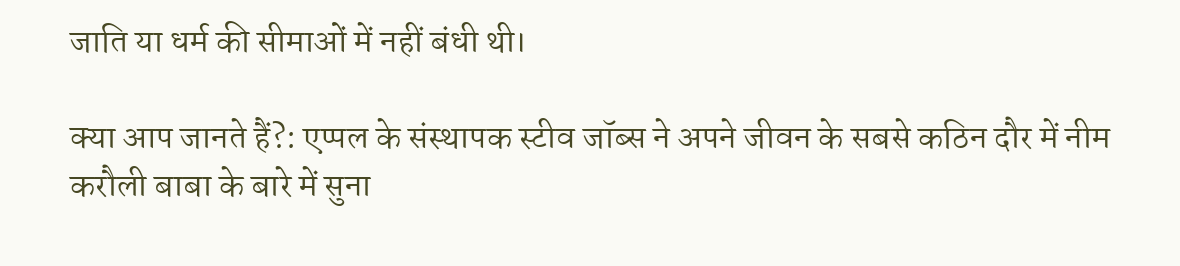जाति या धर्म की सीमाओं में नहीं बंधी थी।

क्या आप जानते हैं?: एप्पल के संस्थापक स्टीव जॉब्स ने अपने जीवन के सबसे कठिन दौर में नीम करौली बाबा के बारे में सुना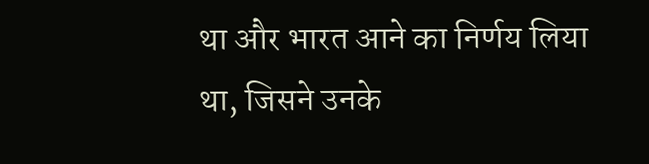था और भारत आने का निर्णय लिया था, जिसने उनके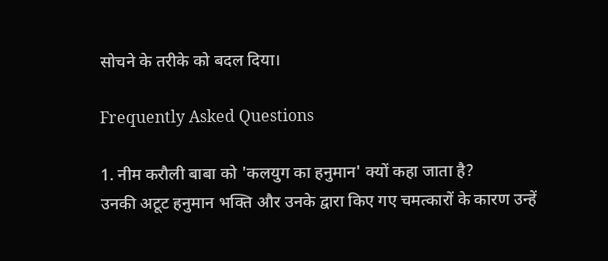सोचने के तरीके को बदल दिया।

Frequently Asked Questions

1. नीम करौली बाबा को 'कलयुग का हनुमान' क्यों कहा जाता है?
उनकी अटूट हनुमान भक्ति और उनके द्वारा किए गए चमत्कारों के कारण उन्हें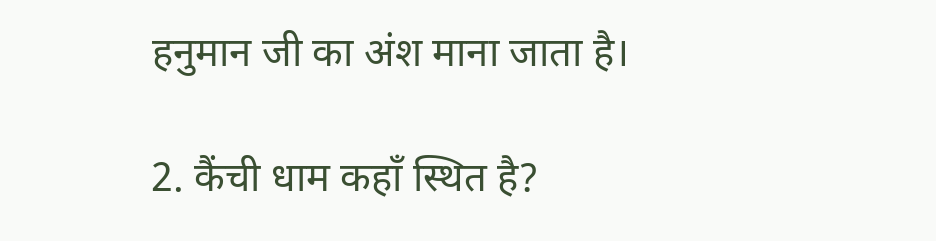हनुमान जी का अंश माना जाता है।

2. कैंची धाम कहाँ स्थित है?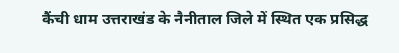कैंची धाम उत्तराखंड के नैनीताल जिले में स्थित एक प्रसिद्ध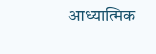आध्यात्मिक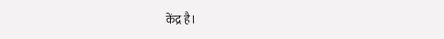केंद्र है।